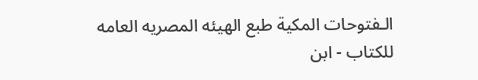الـفتوحات المکية طبع الهيئه المصريه العامه للکتاب - ابن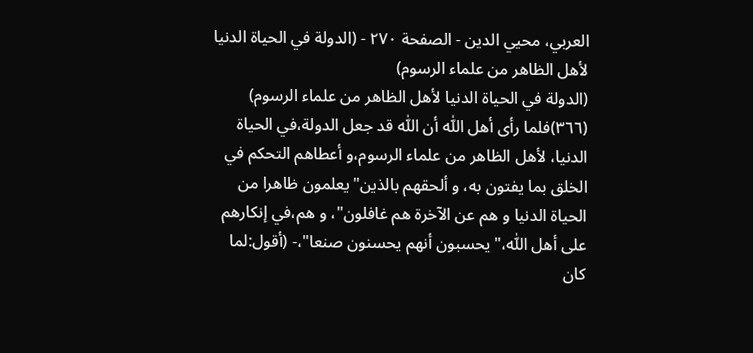العربي، محيي الدين - الصفحة ٢٧٠ - (الدولة في الحياة الدنيا لأهل الظاهر من علماء الرسوم)
(الدولة في الحياة الدنيا لأهل الظاهر من علماء الرسوم)
(٣٦٦)فلما رأى أهل اللّٰه أن اللّٰه قد جعل الدولة،في الحياة الدنيا، لأهل الظاهر من علماء الرسوم،و أعطاهم التحكم في الخلق بما يفتون به، و ألحقهم بالذين"يعلمون ظاهرا من الحياة الدنيا و هم عن الآخرة هم غافلون"، و هم،في إنكارهم على أهل اللّٰه،"يحسبون أنهم يحسنون صنعا"،- (أقول:لما كان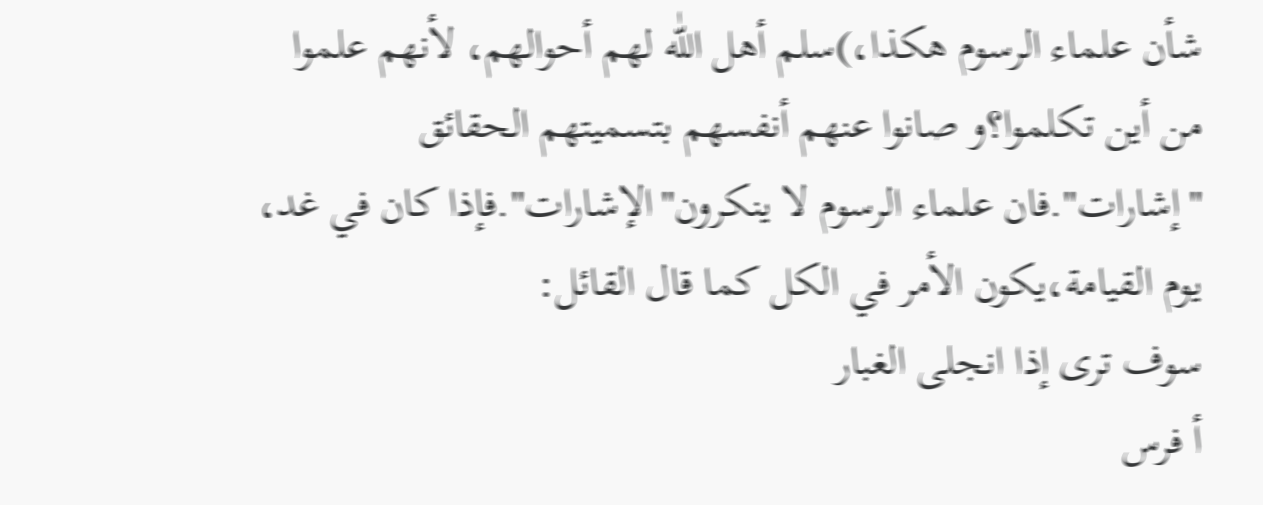شأن علماء الرسوم هكذا،)سلم أهل اللّٰه لهم أحوالهم، لأنهم علموا من أين تكلموا؟و صانوا عنهم أنفسهم بتسميتهم الحقائق "إشارات".فان علماء الرسوم لا ينكرون"الإشارات".فإذا كان في غد، يوم القيامة،يكون الأمر في الكل كما قال القائل:
سوف ترى إذا انجلى الغبار
أ فرس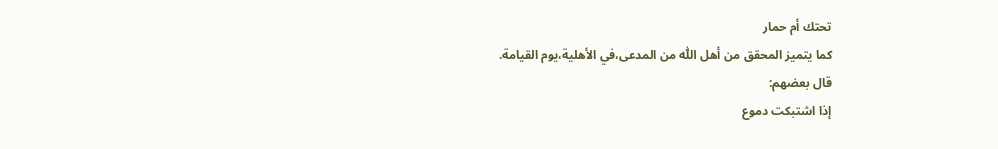تحتك أم حمار
كما يتميز المحقق من أهل اللّٰه من المدعى،في الأهلية،يوم القيامة.
قال بعضهم:
إذا اشتبكت دموع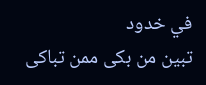في خدود
تبين من بكى ممن تباكى